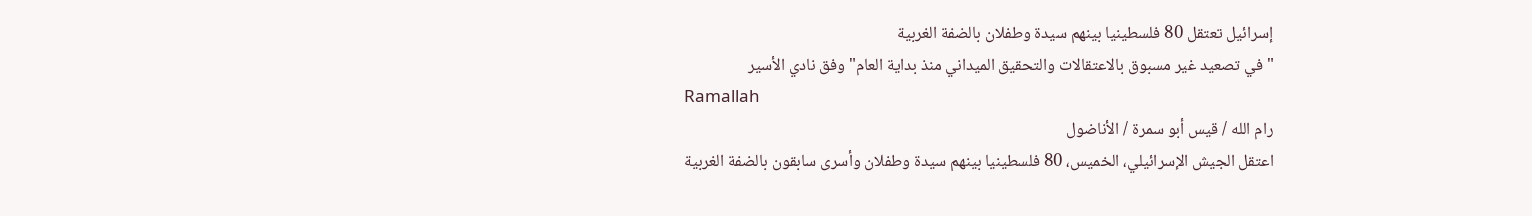إسرائيل تعتقل 80 فلسطينيا بينهم سيدة وطفلان بالضفة الغربية
"في تصعيد غير مسبوق بالاعتقالات والتحقيق الميداني منذ بداية العام" وفق نادي الأسير
Ramallah
رام الله / قيس أبو سمرة / الأناضول
اعتقل الجيش الإسرائيلي، الخميس، 80 فلسطينيا بينهم سيدة وطفلان وأسرى سابقون بالضفة الغربية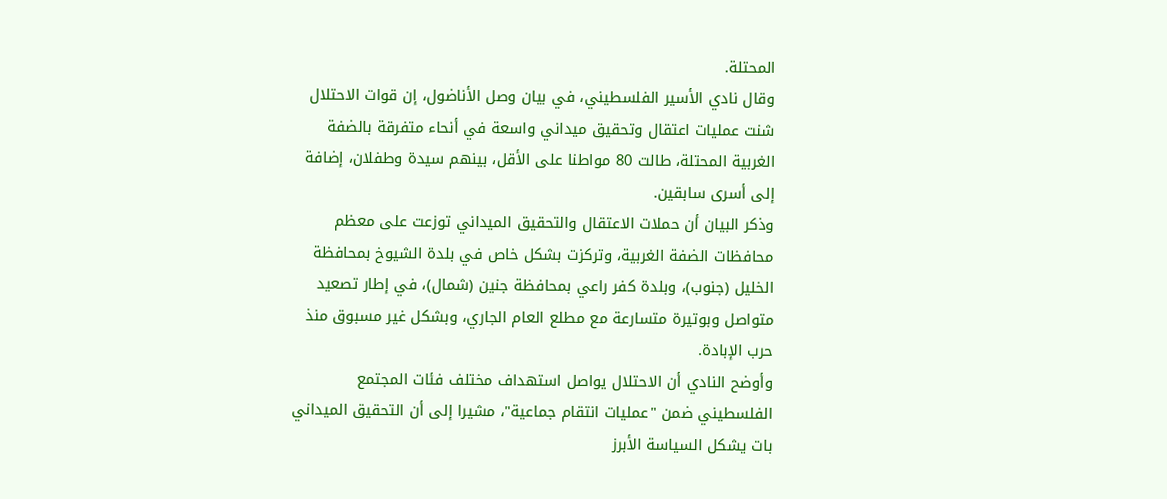المحتلة.
وقال نادي الأسير الفلسطيني، في بيان وصل الأناضول، إن قوات الاحتلال شنت عمليات اعتقال وتحقيق ميداني واسعة في أنحاء متفرقة بالضفة الغربية المحتلة، طالت 80 مواطنا على الأقل، بينهم سيدة وطفلان، إضافة إلى أسرى سابقين.
وذكر البيان أن حملات الاعتقال والتحقيق الميداني توزعت على معظم محافظات الضفة الغربية، وتركزت بشكل خاص في بلدة الشيوخ بمحافظة الخليل (جنوب)، وبلدة كفر راعي بمحافظة جنين (شمال)، في إطار تصعيد متواصل وبوتيرة متسارعة مع مطلع العام الجاري، وبشكل غير مسبوق منذ حرب الإبادة.
وأوضح النادي أن الاحتلال يواصل استهداف مختلف فئات المجتمع الفلسطيني ضمن "عمليات انتقام جماعية"، مشيرا إلى أن التحقيق الميداني بات يشكل السياسة الأبرز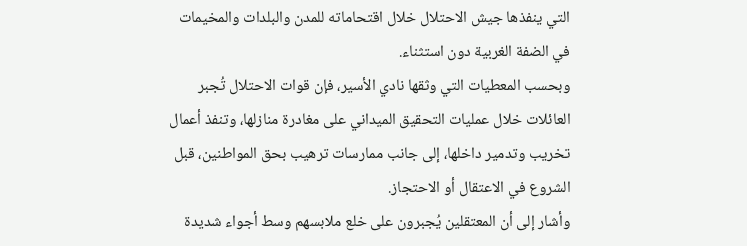التي ينفذها جيش الاحتلال خلال اقتحاماته للمدن والبلدات والمخيمات في الضفة الغربية دون استثناء.
وبحسب المعطيات التي وثقها نادي الأسير، فإن قوات الاحتلال تُجبر العائلات خلال عمليات التحقيق الميداني على مغادرة منازلها، وتنفذ أعمال تخريب وتدمير داخلها، إلى جانب ممارسات ترهيب بحق المواطنين، قبل الشروع في الاعتقال أو الاحتجاز.
وأشار إلى أن المعتقلين يُجبرون على خلع ملابسهم وسط أجواء شديدة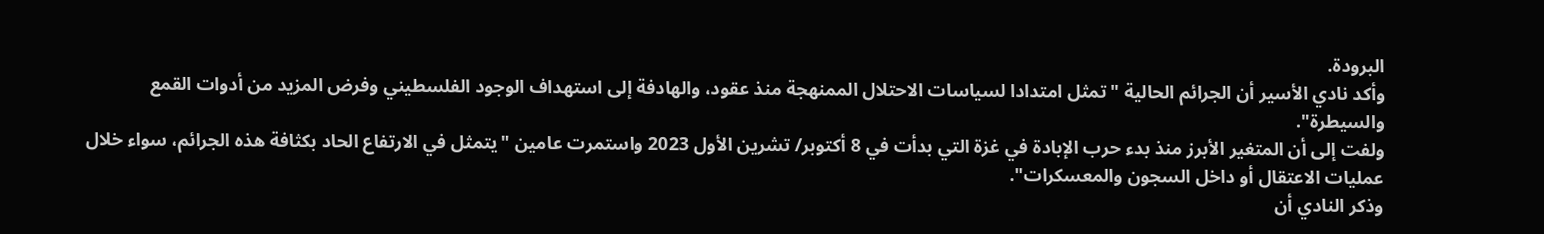البرودة.
وأكد نادي الأسير أن الجرائم الحالية "تمثل امتدادا لسياسات الاحتلال الممنهجة منذ عقود، والهادفة إلى استهداف الوجود الفلسطيني وفرض المزيد من أدوات القمع والسيطرة".
ولفت إلى أن المتغير الأبرز منذ بدء حرب الإبادة في غزة التي بدأت في 8 أكتوبر/ تشرين الأول 2023 واستمرت عامين "يتمثل في الارتفاع الحاد بكثافة هذه الجرائم، سواء خلال عمليات الاعتقال أو داخل السجون والمعسكرات".
وذكر النادي أن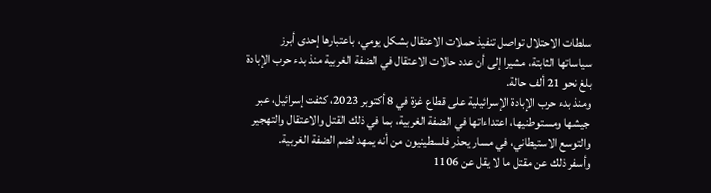سلطات الاحتلال تواصل تنفيذ حملات الاعتقال بشكل يومي، باعتبارها إحدى أبرز سياساتها الثابتة، مشيرا إلى أن عدد حالات الاعتقال في الضفة الغربية منذ بدء حرب الإبادة بلغ نحو 21 ألف حالة.
ومنذ بدء حرب الإبادة الإسرائيلية على قطاع غزة في 8 أكتوبر 2023، كثفت إسرائيل، عبر جيشها ومستوطنيها، اعتداءاتها في الضفة الغربية، بما في ذلك القتل والاعتقال والتهجير والتوسع الاستيطاني، في مسار يحذر فلسطينيون من أنه يمهد لضم الضفة الغربية.
وأسفر ذلك عن مقتل ما لا يقل عن 1106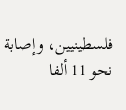فلسطينيين، وإصابة نحو 11 ألفا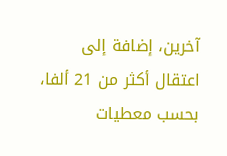آخرين، إضافة إلى اعتقال أكثر من 21 ألفا، بحسب معطيات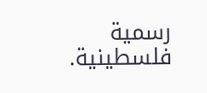رسمية فلسطينية.